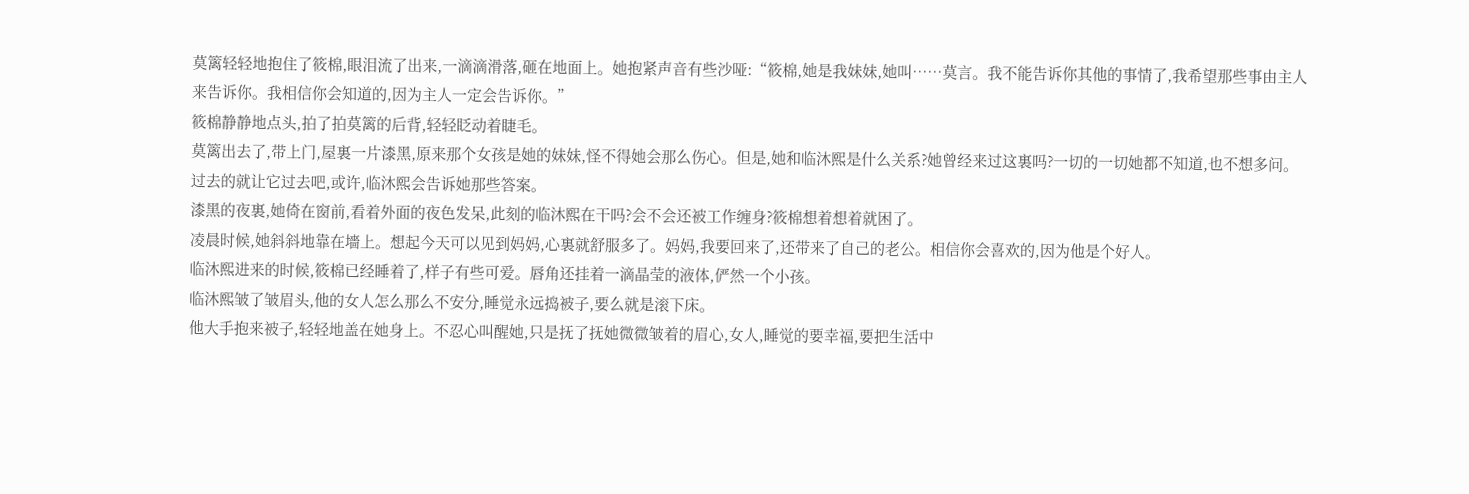莫篱轻轻地抱住了筱棉,眼泪流了出来,一滴滴滑落,砸在地面上。她抱紧声音有些沙哑:“筱棉,她是我妹妹,她叫……莫言。我不能告诉你其他的事情了,我希望那些事由主人来告诉你。我相信你会知道的,因为主人一定会告诉你。”
筱棉静静地点头,拍了拍莫篱的后背,轻轻眨动着睫毛。
莫篱出去了,带上门,屋裏一片漆黑,原来那个女孩是她的妹妹,怪不得她会那么伤心。但是,她和临沐熙是什么关系?她曾经来过这裏吗?一切的一切她都不知道,也不想多问。过去的就让它过去吧,或许,临沐熙会告诉她那些答案。
漆黑的夜裏,她倚在窗前,看着外面的夜色发呆,此刻的临沐熙在干吗?会不会还被工作缠身?筱棉想着想着就困了。
凌晨时候,她斜斜地靠在墻上。想起今天可以见到妈妈,心裏就舒服多了。妈妈,我要回来了,还带来了自己的老公。相信你会喜欢的,因为他是个好人。
临沐熙进来的时候,筱棉已经睡着了,样子有些可爱。唇角还挂着一滴晶莹的液体,俨然一个小孩。
临沐熙皱了皱眉头,他的女人怎么那么不安分,睡觉永远捣被子,要么就是滚下床。
他大手抱来被子,轻轻地盖在她身上。不忍心叫醒她,只是抚了抚她微微皱着的眉心,女人,睡觉的要幸福,要把生活中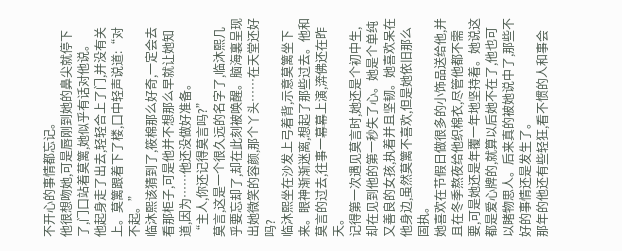不开心的事情都忘记。
他很想吻她,可是唇刚到她的鼻尖就停下了,门口站着莫篱,她似乎有话对他说。
他起身走了出去,轻轻合上了门,并没有关上。莫篱跟着下了楼,口中轻声说道:“对不起。”
临沐熙该猜到了,筱棉那么好奇,一定会去看那柜子,可是他并不想那么早就让她知道,因为……他还没做好准备。
“主人,你还记得莫言吗?”
莫言,这是一个很久远的名字了,临沐熙几乎要忘却了,却在此刻被唤醒。脑海裏呈现出她微笑的容颜,那个丫头……在天堂还好吗?
临沐熙坐在沙发上弓着背,示意莫篱坐下来。眼神渐渐迷离,想起了那些过去。他和莫言的过去,往事一幕幕上演,渀佛还在昨天。
记得第一次遇见莫言时,她还是个初中生,却在见到他的第一秒失了心。她是个单纯又善良的女孩,执着并且坚韧。她喜欢呆在他身边,虽然莫篱不喜欢,但是她依旧那么固执。
她喜欢在节假日做很多的小饰品送给他,并且在冬季熬夜给他织棉衣,尽管他都不需要,可是她还是年覆一年地坚持着。她说这都是爱心牌的,就算以后她不在了,他也可以睹物思人。后来真的被她说中了,那些不好的事情还是发生了。
那年的他还有些轻狂,看不惯的人和事会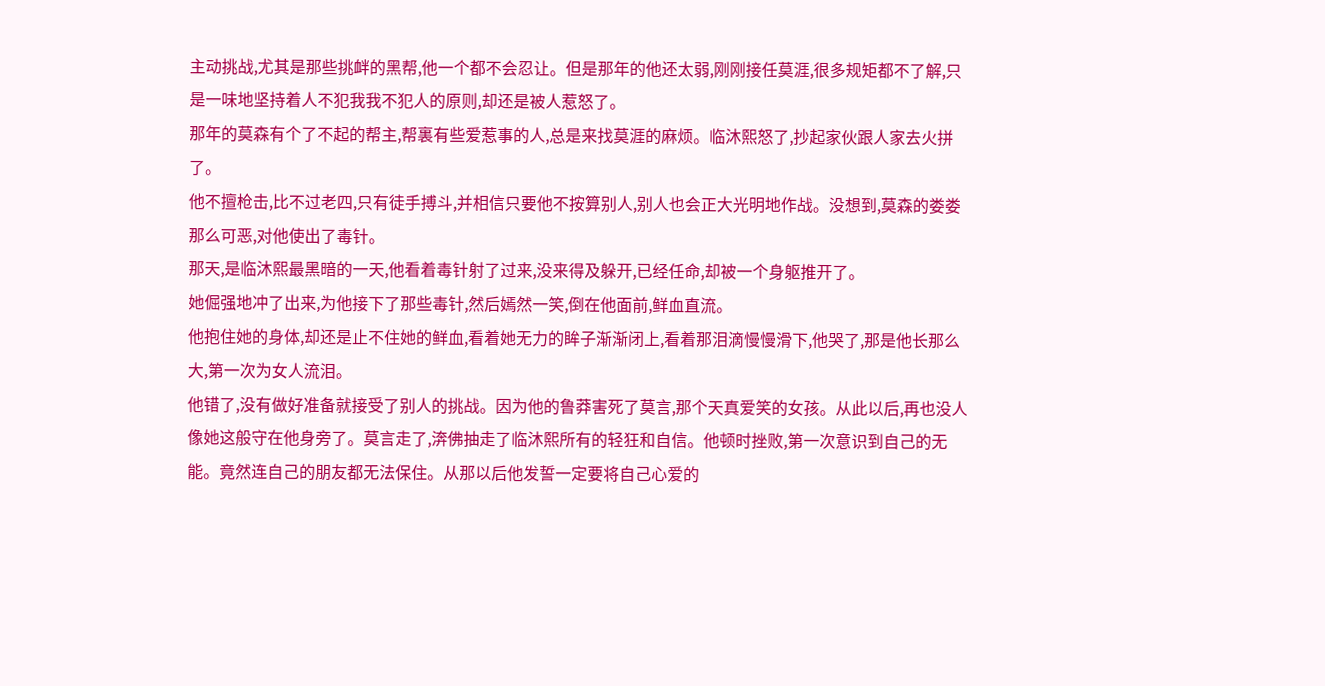主动挑战,尤其是那些挑衅的黑帮,他一个都不会忍让。但是那年的他还太弱,刚刚接任莫涯,很多规矩都不了解,只是一味地坚持着人不犯我我不犯人的原则,却还是被人惹怒了。
那年的莫森有个了不起的帮主,帮裏有些爱惹事的人,总是来找莫涯的麻烦。临沐熙怒了,抄起家伙跟人家去火拼了。
他不擅枪击,比不过老四,只有徒手搏斗,并相信只要他不按算别人,别人也会正大光明地作战。没想到,莫森的娄娄那么可恶,对他使出了毒针。
那天,是临沐熙最黑暗的一天,他看着毒针射了过来,没来得及躲开,已经任命,却被一个身躯推开了。
她倔强地冲了出来,为他接下了那些毒针,然后嫣然一笑,倒在他面前,鲜血直流。
他抱住她的身体,却还是止不住她的鲜血,看着她无力的眸子渐渐闭上,看着那泪滴慢慢滑下,他哭了,那是他长那么大,第一次为女人流泪。
他错了,没有做好准备就接受了别人的挑战。因为他的鲁莽害死了莫言,那个天真爱笑的女孩。从此以后,再也没人像她这般守在他身旁了。莫言走了,渀佛抽走了临沐熙所有的轻狂和自信。他顿时挫败,第一次意识到自己的无能。竟然连自己的朋友都无法保住。从那以后他发誓一定要将自己心爱的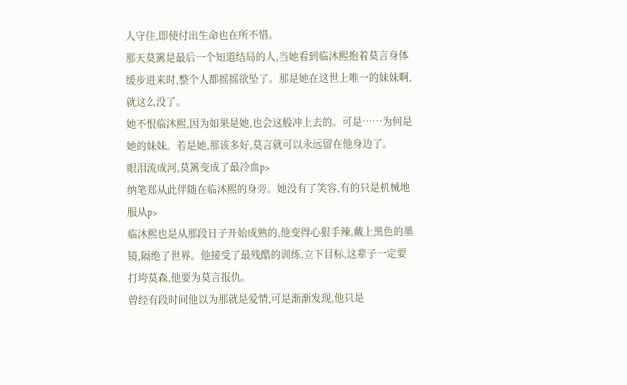人守住,即使付出生命也在所不惜。
那天莫篱是最后一个知道结局的人,当她看到临沐熙抱着莫言身体缓步进来时,整个人都摇摇欲坠了。那是她在这世上唯一的妹妹啊,就这么没了。
她不恨临沐熙,因为如果是她,也会这般冲上去的。可是……为何是她的妹妹。若是她,那该多好,莫言就可以永远留在他身边了。
眼泪流成河,莫篱变成了最冷血p>
纳笔郑从此伴随在临沐熙的身旁。她没有了笑容,有的只是机械地服从p>
临沐熙也是从那段日子开始成熟的,他变得心狠手辣,戴上黑色的墨镜,隔绝了世界。他接受了最残酷的训练,立下目标,这辈子一定要打垮莫森,他要为莫言报仇。
曾经有段时间他以为那就是爱情,可是渐渐发现,他只是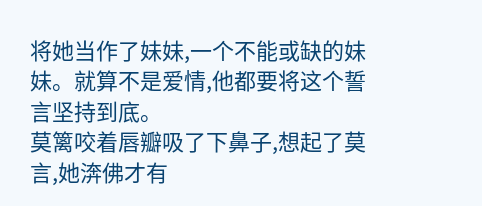将她当作了妹妹,一个不能或缺的妹妹。就算不是爱情,他都要将这个誓言坚持到底。
莫篱咬着唇瓣吸了下鼻子,想起了莫言,她渀佛才有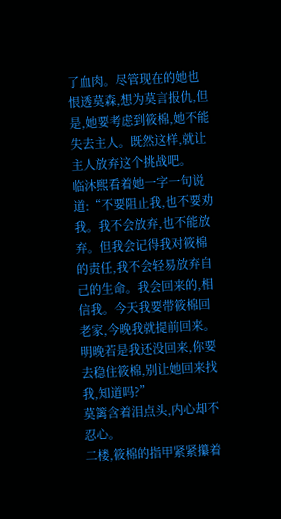了血肉。尽管现在的她也恨透莫森,想为莫言报仇,但是,她要考虑到筱棉,她不能失去主人。既然这样,就让主人放弃这个挑战吧。
临沐熙看着她一字一句说道:“不要阻止我,也不要劝我。我不会放弃,也不能放弃。但我会记得我对筱棉的责任,我不会轻易放弃自己的生命。我会回来的,相信我。今天我要带筱棉回老家,今晚我就提前回来。明晚若是我还没回来,你要去稳住筱棉,别让她回来找我,知道吗?”
莫篱含着泪点头,内心却不忍心。
二楼,筱棉的指甲紧紧攥着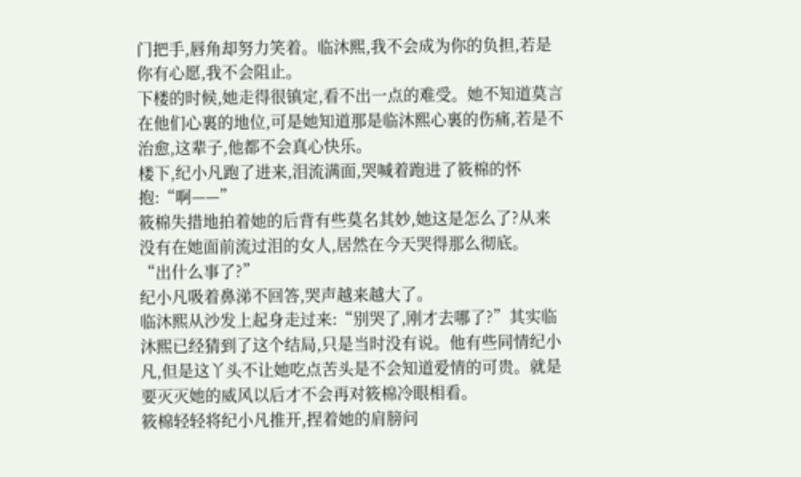门把手,唇角却努力笑着。临沐熙,我不会成为你的负担,若是你有心愿,我不会阻止。
下楼的时候,她走得很镇定,看不出一点的难受。她不知道莫言在他们心裏的地位,可是她知道那是临沐熙心裏的伤痛,若是不治愈,这辈子,他都不会真心快乐。
楼下,纪小凡跑了进来,泪流满面,哭喊着跑进了筱棉的怀抱:“啊——”
筱棉失措地拍着她的后背有些莫名其妙,她这是怎么了?从来没有在她面前流过泪的女人,居然在今天哭得那么彻底。
“出什么事了?”
纪小凡吸着鼻涕不回答,哭声越来越大了。
临沐熙从沙发上起身走过来:“别哭了,刚才去哪了?”其实临沐熙已经猜到了这个结局,只是当时没有说。他有些同情纪小凡,但是这丫头不让她吃点苦头是不会知道爱情的可贵。就是要灭灭她的威风以后才不会再对筱棉冷眼相看。
筱棉轻轻将纪小凡推开,捏着她的肩膀问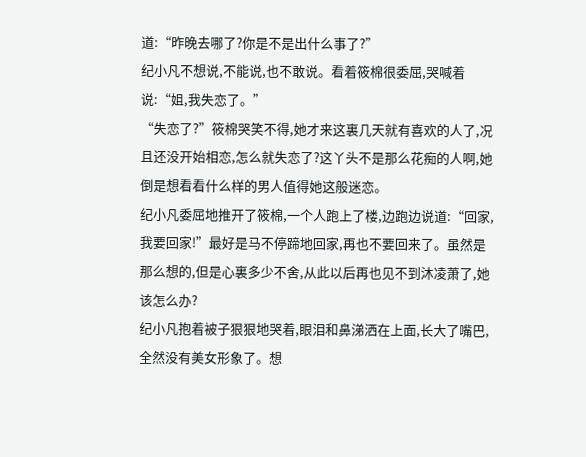道:“昨晚去哪了?你是不是出什么事了?”
纪小凡不想说,不能说,也不敢说。看着筱棉很委屈,哭喊着说:“姐,我失恋了。”
“失恋了?”筱棉哭笑不得,她才来这裏几天就有喜欢的人了,况且还没开始相恋,怎么就失恋了?这丫头不是那么花痴的人啊,她倒是想看看什么样的男人值得她这般迷恋。
纪小凡委屈地推开了筱棉,一个人跑上了楼,边跑边说道:“回家,我要回家!”最好是马不停蹄地回家,再也不要回来了。虽然是那么想的,但是心裏多少不舍,从此以后再也见不到沐凌萧了,她该怎么办?
纪小凡抱着被子狠狠地哭着,眼泪和鼻涕洒在上面,长大了嘴巴,全然没有美女形象了。想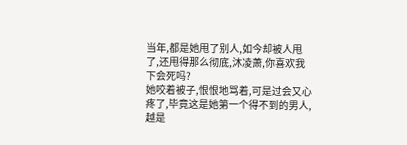当年,都是她甩了别人,如今却被人甩了,还甩得那么彻底,沐凌萧,你喜欢我下会死吗?
她咬着被子,恨恨地骂着,可是过会又心疼了,毕竟这是她第一个得不到的男人,越是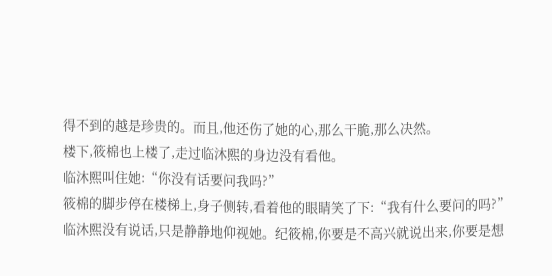得不到的越是珍贵的。而且,他还伤了她的心,那么干脆,那么决然。
楼下,筱棉也上楼了,走过临沐熙的身边没有看他。
临沐熙叫住她:“你没有话要问我吗?”
筱棉的脚步停在楼梯上,身子侧转,看着他的眼睛笑了下:“我有什么要问的吗?”
临沐熙没有说话,只是静静地仰视她。纪筱棉,你要是不高兴就说出来,你要是想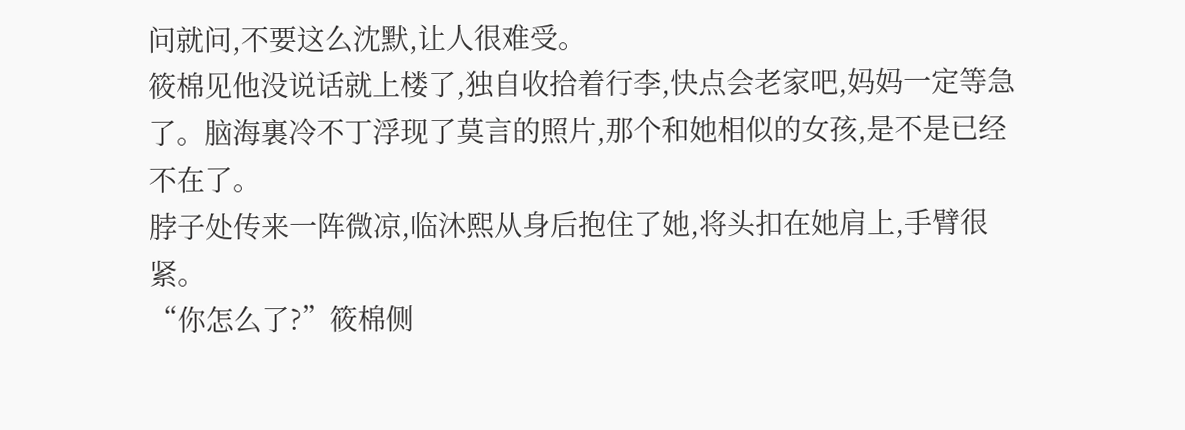问就问,不要这么沈默,让人很难受。
筱棉见他没说话就上楼了,独自收拾着行李,快点会老家吧,妈妈一定等急了。脑海裏冷不丁浮现了莫言的照片,那个和她相似的女孩,是不是已经不在了。
脖子处传来一阵微凉,临沐熙从身后抱住了她,将头扣在她肩上,手臂很紧。
“你怎么了?”筱棉侧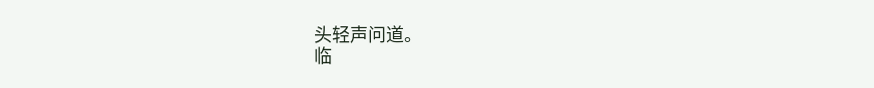头轻声问道。
临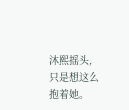沐熙摇头,只是想这么抱着她。